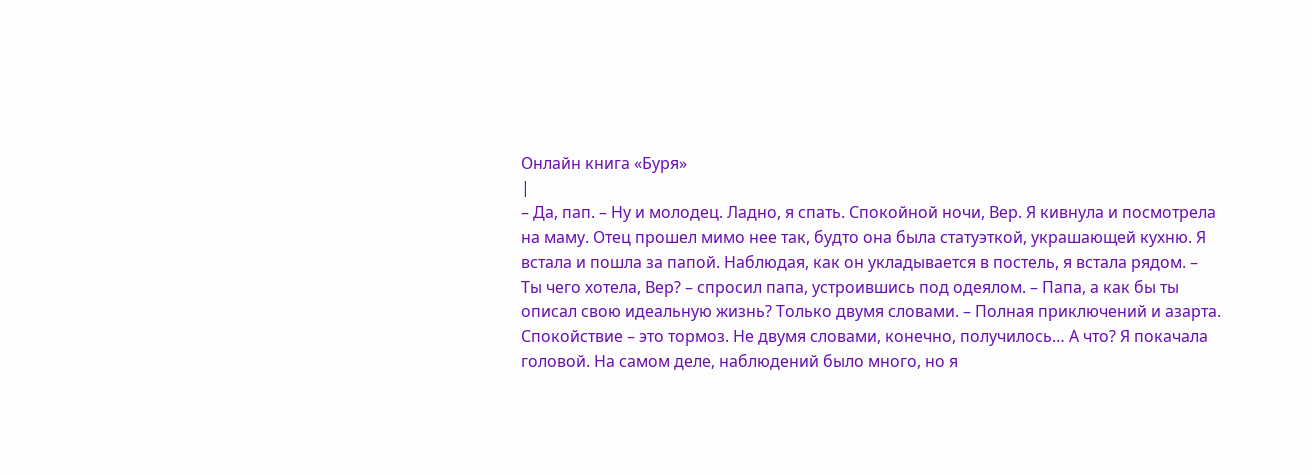Онлайн книга «Буря»
|
– Да, пап. – Ну и молодец. Ладно, я спать. Спокойной ночи, Вер. Я кивнула и посмотрела на маму. Отец прошел мимо нее так, будто она была статуэткой, украшающей кухню. Я встала и пошла за папой. Наблюдая, как он укладывается в постель, я встала рядом. – Ты чего хотела, Вер? – спросил папа, устроившись под одеялом. – Папа, а как бы ты описал свою идеальную жизнь? Только двумя словами. – Полная приключений и азарта. Спокойствие – это тормоз. Не двумя словами, конечно, получилось… А что? Я покачала головой. На самом деле, наблюдений было много, но я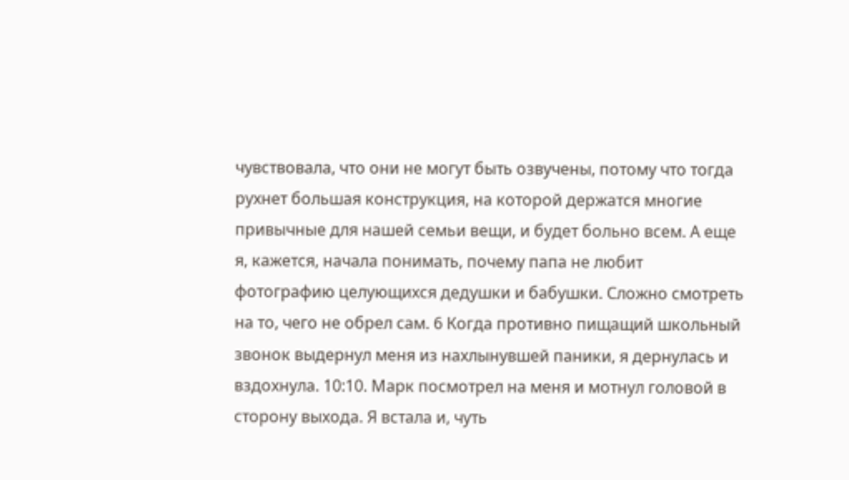чувствовала, что они не могут быть озвучены, потому что тогда рухнет большая конструкция, на которой держатся многие привычные для нашей семьи вещи, и будет больно всем. А еще я, кажется, начала понимать, почему папа не любит фотографию целующихся дедушки и бабушки. Сложно смотреть на то, чего не обрел сам. 6 Когда противно пищащий школьный звонок выдернул меня из нахлынувшей паники, я дернулась и вздохнула. 10:10. Марк посмотрел на меня и мотнул головой в сторону выхода. Я встала и, чуть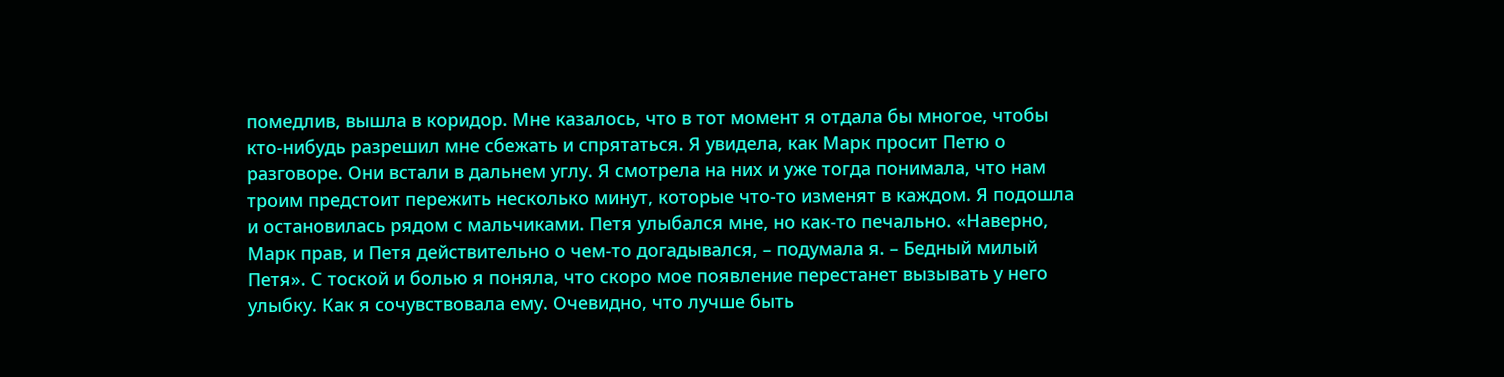помедлив, вышла в коридор. Мне казалось, что в тот момент я отдала бы многое, чтобы кто-нибудь разрешил мне сбежать и спрятаться. Я увидела, как Марк просит Петю о разговоре. Они встали в дальнем углу. Я смотрела на них и уже тогда понимала, что нам троим предстоит пережить несколько минут, которые что-то изменят в каждом. Я подошла и остановилась рядом с мальчиками. Петя улыбался мне, но как-то печально. «Наверно, Марк прав, и Петя действительно о чем-то догадывался, – подумала я. – Бедный милый Петя». С тоской и болью я поняла, что скоро мое появление перестанет вызывать у него улыбку. Как я сочувствовала ему. Очевидно, что лучше быть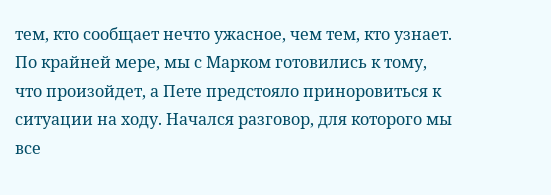тем, кто сообщает нечто ужасное, чем тем, кто узнает. По крайней мере, мы с Марком готовились к тому, что произойдет, а Пете предстояло приноровиться к ситуации на ходу. Начался разговор, для которого мы все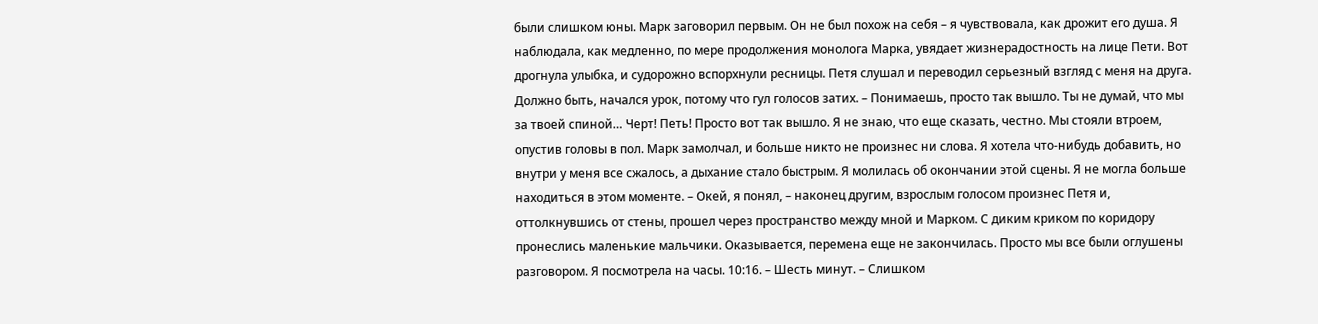были слишком юны. Марк заговорил первым. Он не был похож на себя – я чувствовала, как дрожит его душа. Я наблюдала, как медленно, по мере продолжения монолога Марка, увядает жизнерадостность на лице Пети. Вот дрогнула улыбка, и судорожно вспорхнули ресницы. Петя слушал и переводил серьезный взгляд с меня на друга. Должно быть, начался урок, потому что гул голосов затих. – Понимаешь, просто так вышло. Ты не думай, что мы за твоей спиной… Черт! Петь! Просто вот так вышло. Я не знаю, что еще сказать, честно. Мы стояли втроем, опустив головы в пол. Марк замолчал, и больше никто не произнес ни слова. Я хотела что-нибудь добавить, но внутри у меня все сжалось, а дыхание стало быстрым. Я молилась об окончании этой сцены. Я не могла больше находиться в этом моменте. – Окей, я понял, – наконец другим, взрослым голосом произнес Петя и, оттолкнувшись от стены, прошел через пространство между мной и Марком. С диким криком по коридору пронеслись маленькие мальчики. Оказывается, перемена еще не закончилась. Просто мы все были оглушены разговором. Я посмотрела на часы. 10:16. – Шесть минут. – Слишком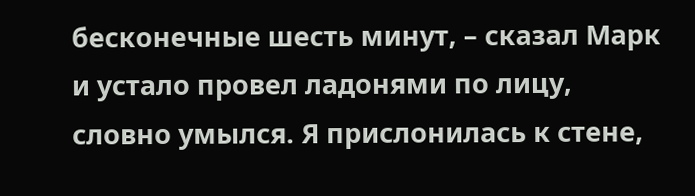бесконечные шесть минут, – сказал Марк и устало провел ладонями по лицу, словно умылся. Я прислонилась к стене,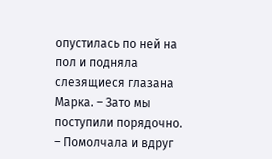опустилась по ней на пол и подняла слезящиеся глазана Марка. – Зато мы поступили порядочно. – Помолчала и вдруг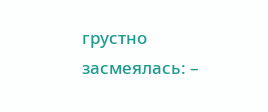грустно засмеялась: –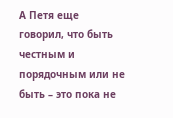А Петя еще говорил, что быть честным и порядочным или не быть – это пока не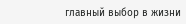главный выбор в жизни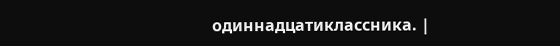одиннадцатиклассника. |